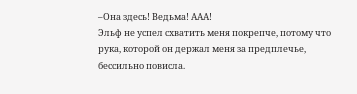–Она здесь! Ведьма! ААА!
Эльф не успел схватить меня покрепче, потому что рука, которой он держал меня за предплечье, бессильно повисла.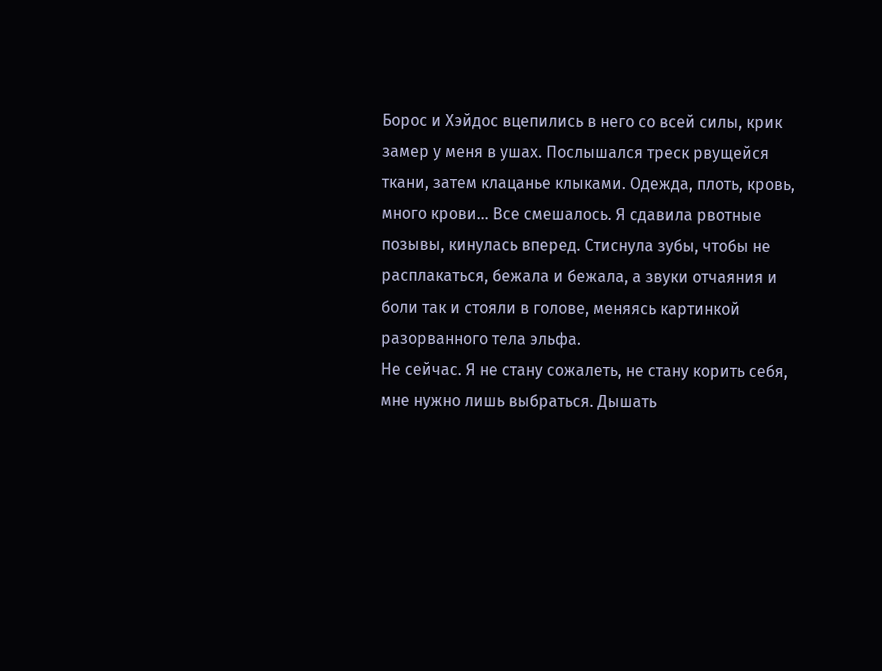Борос и Хэйдос вцепились в него со всей силы, крик замер у меня в ушах. Послышался треск рвущейся ткани, затем клацанье клыками. Одежда, плоть, кровь, много крови… Все смешалось. Я сдавила рвотные позывы, кинулась вперед. Стиснула зубы, чтобы не расплакаться, бежала и бежала, а звуки отчаяния и боли так и стояли в голове, меняясь картинкой разорванного тела эльфа.
Не сейчас. Я не стану сожалеть, не стану корить себя, мне нужно лишь выбраться. Дышать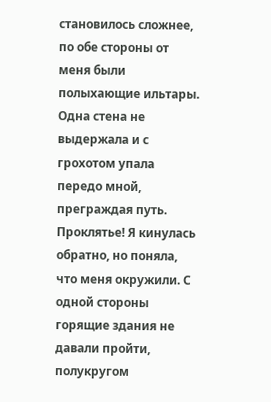становилось сложнее, по обе стороны от меня были полыхающие ильтары. Одна стена не выдержала и с грохотом упала передо мной, преграждая путь. Проклятье! Я кинулась обратно, но поняла, что меня окружили. С одной стороны горящие здания не давали пройти, полукругом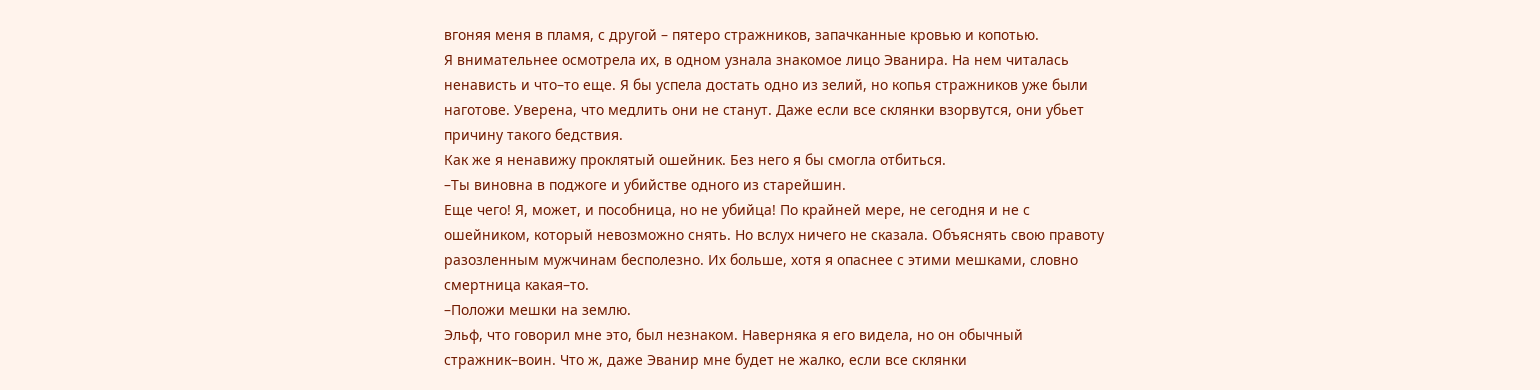вгоняя меня в пламя, с другой – пятеро стражников, запачканные кровью и копотью.
Я внимательнее осмотрела их, в одном узнала знакомое лицо Эванира. На нем читалась ненависть и что–то еще. Я бы успела достать одно из зелий, но копья стражников уже были наготове. Уверена, что медлить они не станут. Даже если все склянки взорвутся, они убьет причину такого бедствия.
Как же я ненавижу проклятый ошейник. Без него я бы смогла отбиться.
–Ты виновна в поджоге и убийстве одного из старейшин.
Еще чего! Я, может, и пособница, но не убийца! По крайней мере, не сегодня и не с ошейником, который невозможно снять. Но вслух ничего не сказала. Объяснять свою правоту разозленным мужчинам бесполезно. Их больше, хотя я опаснее с этими мешками, словно смертница какая–то.
–Положи мешки на землю.
Эльф, что говорил мне это, был незнаком. Наверняка я его видела, но он обычный стражник–воин. Что ж, даже Эванир мне будет не жалко, если все склянки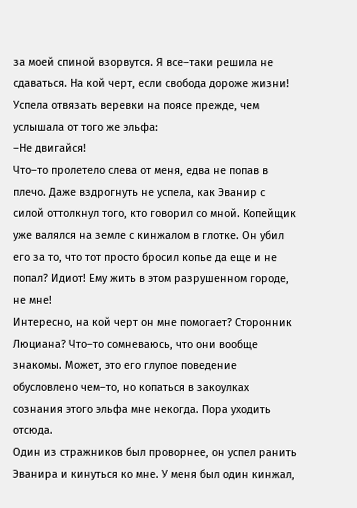за моей спиной взорвутся. Я все–таки решила не сдаваться. На кой черт, если свобода дороже жизни!
Успела отвязать веревки на поясе прежде, чем услышала от того же эльфа:
–Не двигайся!
Что–то пролетело слева от меня, едва не попав в плечо. Даже вздрогнуть не успела, как Эванир с силой оттолкнул того, кто говорил со мной. Копейщик уже валялся на земле с кинжалом в глотке. Он убил его за то, что тот просто бросил копье да еще и не попал? Идиот! Ему жить в этом разрушенном городе, не мне!
Интересно, на кой черт он мне помогает? Сторонник Люциана? Что–то сомневаюсь, что они вообще знакомы. Может, это его глупое поведение обусловлено чем–то, но копаться в закоулках сознания этого эльфа мне некогда. Пора уходить отсюда.
Один из стражников был проворнее, он успел ранить Эванира и кинуться ко мне. У меня был один кинжал,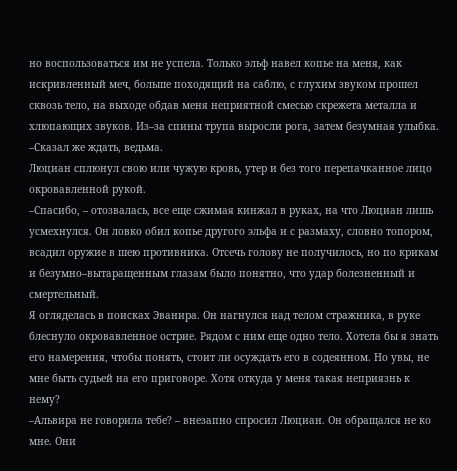но воспользоваться им не успела. Только эльф навел копье на меня, как искривленный меч, больше походящий на саблю, с глухим звуком прошел сквозь тело, на выходе обдав меня неприятной смесью скрежета металла и хлюпающих звуков. Из–за спины трупа выросли рога, затем безумная улыбка.
–Сказал же ждать, ведьма.
Люциан сплюнул свою или чужую кровь, утер и без того перепачканное лицо окровавленной рукой.
–Спасибо, – отозвалась, все еще сжимая кинжал в руках, на что Люциан лишь усмехнулся. Он ловко обил копье другого эльфа и с размаху, словно топором, всадил оружие в шею противника. Отсечь голову не получилось, но по крикам и безумно–вытаращенным глазам было понятно, что удар болезненный и смертельный.
Я огляделась в поисках Эванира. Он нагнулся над телом стражника, в руке блеснуло окровавленное острие. Рядом с ним еще одно тело. Хотела бы я знать его намерения, чтобы понять, стоит ли осуждать его в содеянном. Но увы, не мне быть судьей на его приговоре. Хотя откуда у меня такая неприязнь к нему?
–Альвира не говорила тебе? – внезапно спросил Люциан. Он обращался не ко мне. Они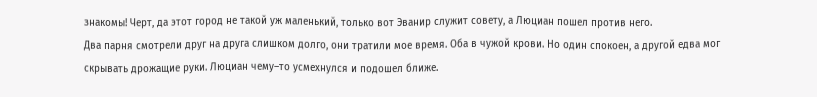знакомы! Черт, да этот город не такой уж маленький, только вот Эванир служит совету, а Люциан пошел против него.
Два парня смотрели друг на друга слишком долго, они тратили мое время. Оба в чужой крови. Но один спокоен, а другой едва мог скрывать дрожащие руки. Люциан чему–то усмехнулся и подошел ближе.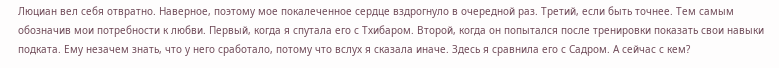Люциан вел себя отвратно. Наверное, поэтому мое покалеченное сердце вздрогнуло в очередной раз. Третий, если быть точнее. Тем самым обозначив мои потребности к любви. Первый, когда я спутала его с Тхибаром. Второй, когда он попытался после тренировки показать свои навыки подката. Ему незачем знать, что у него сработало, потому что вслух я сказала иначе. Здесь я сравнила его с Садром. А сейчас с кем?